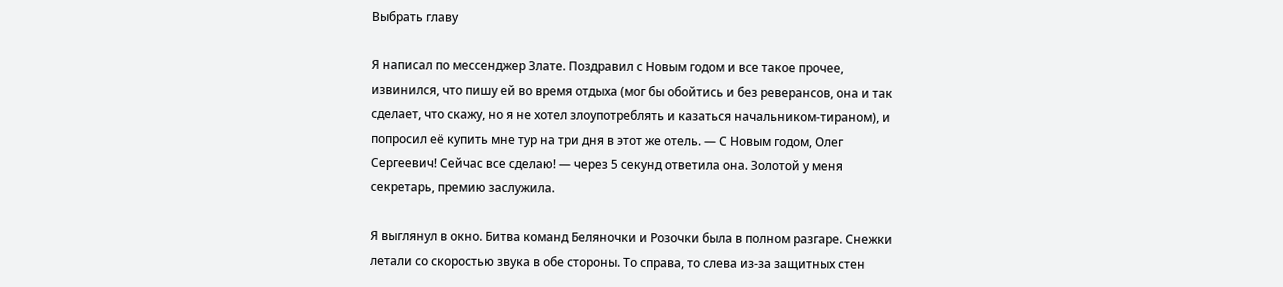Выбрать главу

Я написал по мессенджер Злате. Поздравил с Новым годом и все такое прочее, извинился, что пишу ей во время отдыха (мог бы обойтись и без реверансов, она и так сделает, что скажу, но я не хотел злоупотреблять и казаться начальником-тираном), и попросил её купить мне тур на три дня в этот же отель. — С Новым годом, Олег Сергеевич! Сейчас все сделаю! — через 5 секунд ответила она. Золотой у меня секретарь, премию заслужила.

Я выглянул в окно. Битва команд Беляночки и Розочки была в полном разгаре. Снежки летали со скоростью звука в обе стороны. То справа, то слева из-за защитных стен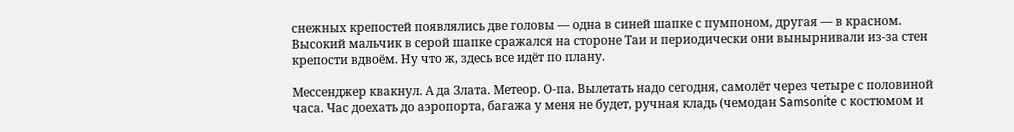снежных крепостей появлялись две головы — одна в синей шапке с пумпоном, другая — в красном. Высокий мальчик в серой шапке сражался на стороне Таи и периодически они вынырнивали из-за стен крепости вдвоём. Ну что ж, здесь все идёт по плану.

Мессенджер квакнул. А да Злата. Метеор. О-па. Вылетать надо сегодня, самолёт через четыре с половиной часа. Час доехать до аэропорта, багажа у меня не будет, ручная кладь (чемодан Samsonite с костюмом и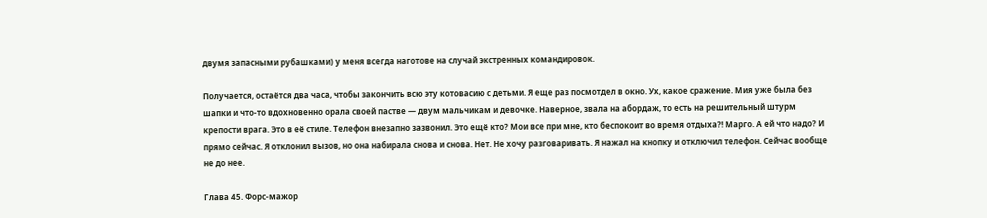двумя запасными рубашками) у меня всегда наготове на случай экстренных командировок.

Получается, остаётся два часа, чтобы закончить всю эту котовасию с детьми. Я еще раз посмотдел в окно. Ух, какое сражение. Мия уже была без шапки и что-то вдохновенно орала своей пастве — двум мальчикам и девочке. Наверное, звала на абордаж, то есть на решительный штурм крепости врага. Это в её стиле. Телефон внезапно зазвонил. Это ещё кто? Мои все при мне, кто беспокоит во время отдыха?! Марго. А ей что надо? И прямо сейчас. Я отклонил вызов, но она набирала снова и снова. Нет. Не хочу разговаривать. Я нажал на кнопку и отключил телефон. Сейчас вообще не до нее.

Глава 45. Форс-мажор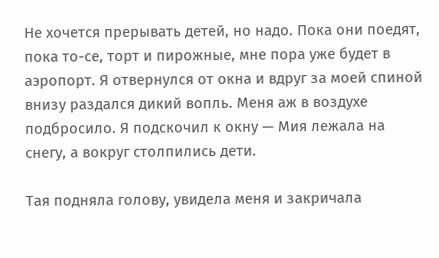Не хочется прерывать детей, но надо. Пока они поедят, пока то-се, торт и пирожные, мне пора уже будет в аэропорт. Я отвернулся от окна и вдруг за моей спиной внизу раздался дикий вопль. Меня аж в воздухе подбросило. Я подскочил к окну — Мия лежала на снегу, а вокруг столпились дети.

Тая подняла голову, увидела меня и закричала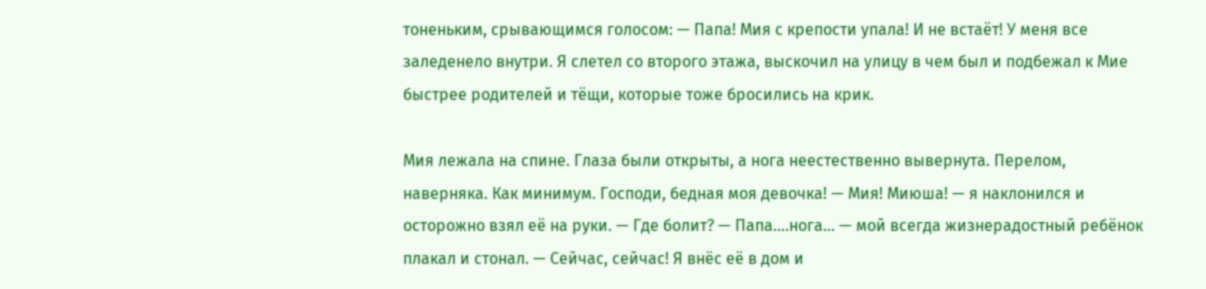тоненьким, срывающимся голосом: — Папа! Мия с крепости упала! И не встаёт! У меня все заледенело внутри. Я слетел со второго этажа, выскочил на улицу в чем был и подбежал к Мие быстрее родителей и тёщи, которые тоже бросились на крик.

Мия лежала на спине. Глаза были открыты, а нога неестественно вывернута. Перелом, наверняка. Как минимум. Господи, бедная моя девочка! — Мия! Миюша! — я наклонился и осторожно взял её на руки. — Где болит? — Папа….нога… — мой всегда жизнерадостный ребёнок плакал и стонал. — Сейчас, сейчас! Я внёс её в дом и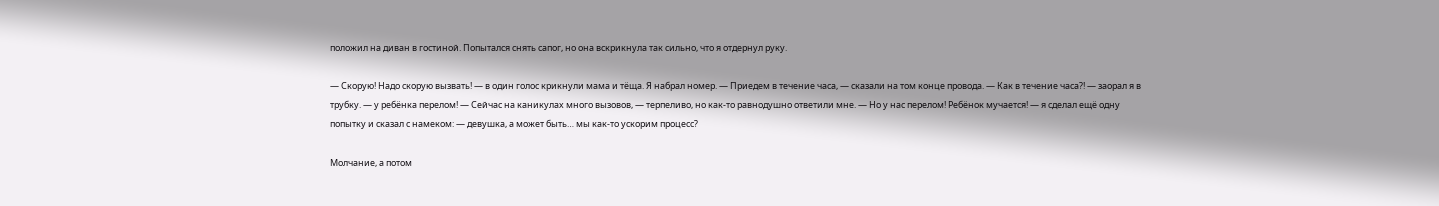положил на диван в гостиной. Попытался снять сапог, но она вскрикнула так сильно, что я отдернул руку.

— Скорую! Надо скорую вызвать! — в один голос крикнули мама и тёща. Я набрал номер. — Приедем в течение часа, — сказали на том конце провода. — Как в течение часа?! — заорал я в трубку. — у ребёнка перелом! — Сейчас на каникулах много вызовов, — терпеливо, но как-то равнодушно ответили мне. — Но у нас перелом! Ребёнок мучается! — я сделал ещё одну попытку и сказал с намеком: — девушка, а может быть… мы как-то ускорим процесс?

Молчание, а потом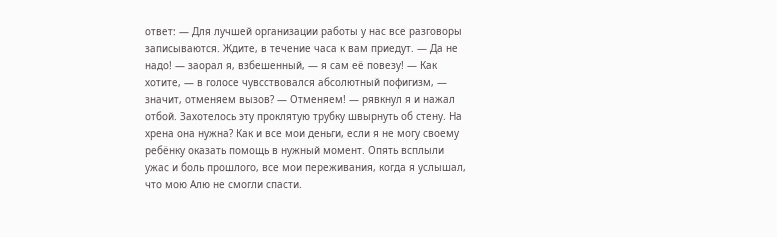ответ: — Для лучшей организации работы у нас все разговоры записываются. Ждите, в течение часа к вам приедут. — Да не надо! — заорал я, взбешенный, — я сам её повезу! — Как хотите, — в голосе чувсствовался абсолютный пофигизм, — значит, отменяем вызов? — Отменяем! — рявкнул я и нажал отбой. Захотелось эту проклятую трубку швырнуть об стену. На хрена она нужна? Как и все мои деньги, если я не могу своему ребёнку оказать помощь в нужный момент. Опять всплыли ужас и боль прошлого, все мои переживания, когда я услышал, что мою Алю не смогли спасти.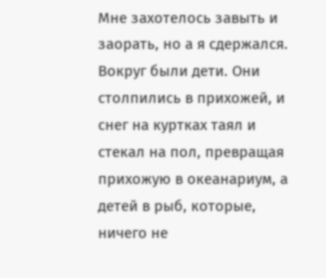Мне захотелось завыть и заорать, но а я сдержался. Вокруг были дети. Они столпились в прихожей, и снег на куртках таял и стекал на пол, превращая прихожую в океанариум, а детей в рыб, которые, ничего не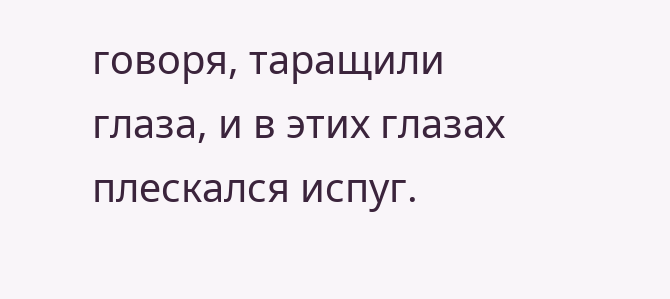говоря, таращили глаза, и в этих глазах плескался испуг.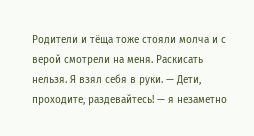Родители и тёща тоже стояли молча и с верой смотрели на меня. Раскисать нельзя. Я взял себя в руки. — Дети, проходите, раздевайтесь! — я незаметно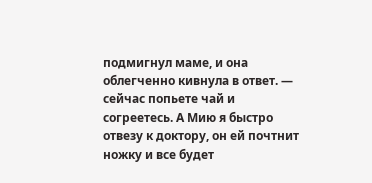подмигнул маме, и она облегченно кивнула в ответ. — сейчас попьете чай и согреетесь. А Мию я быстро отвезу к доктору, он ей почтнит ножку и все будет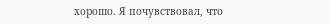хорошо. Я почувствовал, что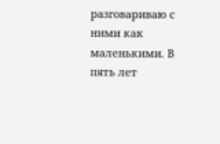разговариваю с ними как маленькими. В пять лет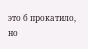это б прокатило, но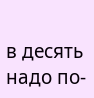в десять надо по-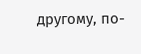другому, по-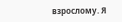взрослому. Я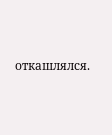откашлялся.